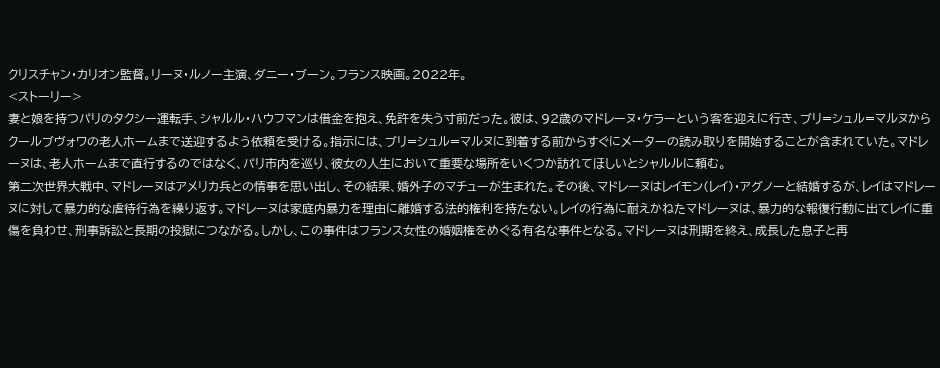クリスチャン・カリオン監督。リーヌ・ルノー主演、ダニー・ブーン。フランス映画。2022年。
<ストーリー>
妻と娘を持つパリのタクシー運転手、シャルル・ハウフマンは借金を抱え、免許を失う寸前だった。彼は、92歳のマドレーヌ・ケラーという客を迎えに行き、ブリ=シュル=マルヌからクールブヴォワの老人ホームまで送迎するよう依頼を受ける。指示には、ブリ=シュル=マルヌに到着する前からすぐにメーターの読み取りを開始することが含まれていた。マドレーヌは、老人ホームまで直行するのではなく、パリ市内を巡り、彼女の人生において重要な場所をいくつか訪れてほしいとシャルルに頼む。
第二次世界大戦中、マドレーヌはアメリカ兵との情事を思い出し、その結果、婚外子のマチューが生まれた。その後、マドレーヌはレイモン(レイ)・アグノーと結婚するが、レイはマドレーヌに対して暴力的な虐待行為を繰り返す。マドレーヌは家庭内暴力を理由に離婚する法的権利を持たない。レイの行為に耐えかねたマドレーヌは、暴力的な報復行動に出てレイに重傷を負わせ、刑事訴訟と長期の投獄につながる。しかし、この事件はフランス女性の婚姻権をめぐる有名な事件となる。マドレーヌは刑期を終え、成長した息子と再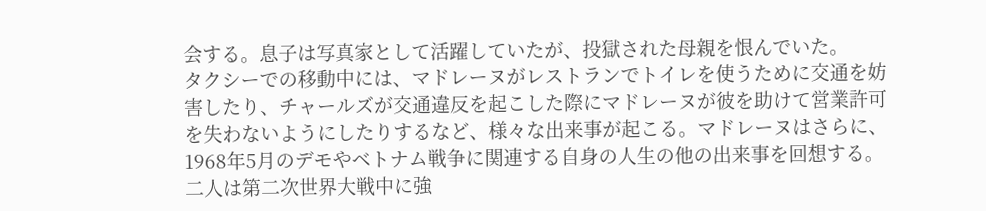会する。息子は写真家として活躍していたが、投獄された母親を恨んでいた。
タクシーでの移動中には、マドレーヌがレストランでトイレを使うために交通を妨害したり、チャールズが交通違反を起こした際にマドレーヌが彼を助けて営業許可を失わないようにしたりするなど、様々な出来事が起こる。マドレーヌはさらに、1968年5月のデモやベトナム戦争に関連する自身の人生の他の出来事を回想する。二人は第二次世界大戦中に強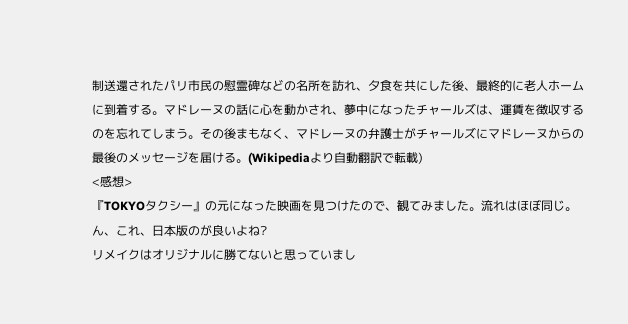制送還されたパリ市民の慰霊碑などの名所を訪れ、夕食を共にした後、最終的に老人ホームに到着する。マドレーヌの話に心を動かされ、夢中になったチャールズは、運賃を徴収するのを忘れてしまう。その後まもなく、マドレーヌの弁護士がチャールズにマドレーヌからの最後のメッセージを届ける。(Wikipediaより自動翻訳で転載)
<感想>
『TOKYOタクシー』の元になった映画を見つけたので、観てみました。流れはほぼ同じ。
ん、これ、日本版のが良いよね?
リメイクはオリジナルに勝てないと思っていまし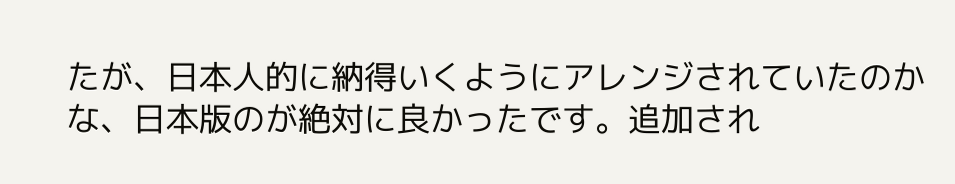たが、日本人的に納得いくようにアレンジされていたのかな、日本版のが絶対に良かったです。追加され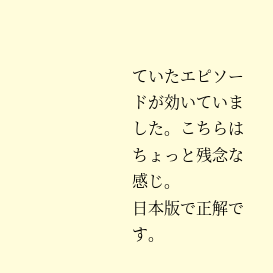ていたエピソードが効いていました。こちらはちょっと残念な感じ。
日本版で正解です。